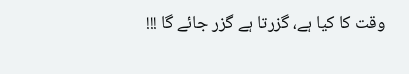وقت کا کیا ہے، گزرتا ہے گزر جائے گا !!!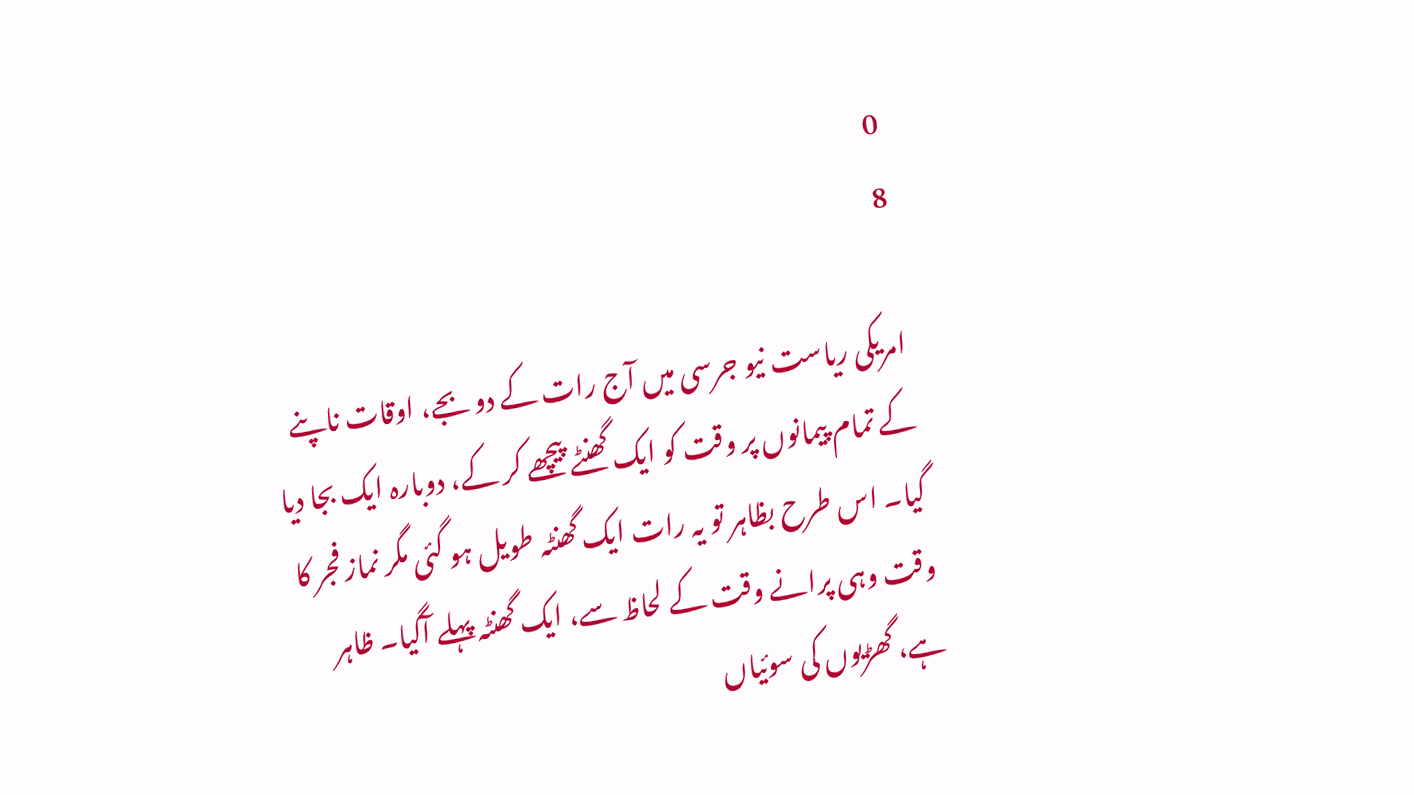0
8

امریکی ریاست نیو جرسی میں آج رات کے دو بجے، اوقات ناپنے کے تمام پیمانوں پر وقت کو ایک گھنٹے پیچھے کر کے، دوبارہ ایک بجا دیا گیا۔ اس طرح بظاہر تو یہ رات ایک گھنٹہ طویل ہو گئی مگر نماز فجر کا وقت وہی پرانے وقت کے لحاظ سے، ایک گھنٹہ پہلے آگیا۔ ظاہر ہے، گھڑیوں کی سوئیاں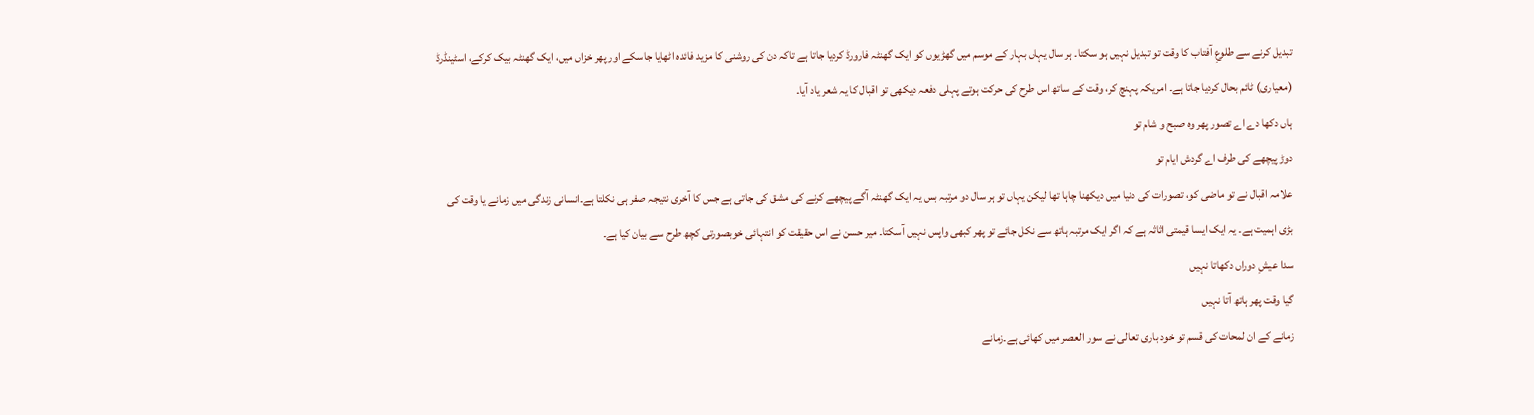تبدیل کرنے سے طلوعِ آفتاب کا وقت تو تبدیل نہیں ہو سکتا۔ ہر سال یہاں بہار کے موسم میں گھڑیوں کو ایک گھنٹہ فارورڈ کردیا جاتا ہے تاکہ دن کی روشنی کا مزید فائدہ اٹھایا جاسکے اور پھر خزاں میں، ایک گھنٹہ بیک کرکے، اسٹینڈرڈ (معیاری) ٹائم بحال کردیا جاتا ہے۔ امریکہ پہنچ کر، وقت کے ساتھ اس طرح کی حرکت ہوتے پہلی دفعہ دیکھی تو اقبال کا یہ شعر یاد آیا۔
ہاں دکھا دے اے تصور پھر وہ صبح و شام تو
دوڑ پیچھے کی طرف اے گردش ایام تو
علامہ اقبال نے تو ماضی کو، تصورات کی دنیا میں دیکھنا چاہا تھا لیکن یہاں تو ہر سال دو مرتبہ بس یہ ایک گھنٹہ آگے پیچھے کرنے کی مشق کی جاتی ہے جس کا آخری نتیجہ صفر ہی نکلتا ہے۔انسانی زندگی میں زمانے یا وقت کی بڑی اہمیت ہے۔ یہ ایک ایسا قیمتی اثاثہ ہے کہ اگر ایک مرتبہ ہاتھ سے نکل جائے تو پھر کبھی واپس نہیں آسکتا۔ میر حسن نے اس حقیقت کو انتہائی خوبصورتی کچھ طرح سے بیان کیا ہے۔
سدا عیشِ دوراں دکھاتا نہیں
گیا وقت پھر ہاتھ آتا نہیں
زمانے کے ان لمحات کی قسم تو خود باری تعالی نے سور العصر میں کھائی ہے۔زمانے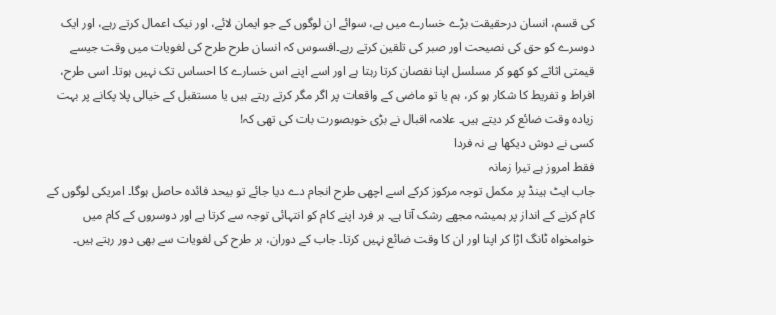کی قسم، انسان درحقیقت بڑے خسارے میں ہے، سوائے ان لوگوں کے جو ایمان لائے، اور نیک اعمال کرتے رہے، اور ایک دوسرے کو حق کی نصیحت اور صبر کی تلقین کرتے رہے۔افسوس کہ انسان طرح طرح کی لغویات میں وقت جیسے قیمتی اثاثے کو کھو کر مسلسل اپنا نقصان کرتا رہتا ہے اور اسے اپنے اس خسارے کا احساس تک نہیں ہوتا۔ اسی طرح، افراط و تفریط کا شکار ہو کر، ہم یا تو ماضی کے واقعات پر اگر مگر کرتے رہتے ہیں یا مستقبل کے خیالی پلا پکانے پر بہت زیادہ وقت ضائع کر دیتے ہیں۔ علامہ اقبال نے بڑی خوبصورت بات کی تھی کہ!
کسی نے دوش دیکھا ہے نہ فردا
فقط امروز ہے تیرا زمانہ
جاب ایٹ ہینڈ پر مکمل توجہ مرکوز کرکے اسے اچھی طرح انجام دے دیا جائے تو بیحد فائدہ حاصل ہوگا۔ امریکی لوگوں کے کام کرنے کے انداز پر ہمیشہ مجھے رشک آتا ہے۔ ہر فرد اپنے کام کو انتہائی توجہ سے کرتا ہے اور دوسروں کے کام میں خوامخواہ ٹانگ اڑا کر اپنا اور ان کا وقت ضائع نہیں کرتا۔ جاب کے دوران، ہر طرح کی لغویات سے بھی دور رہتے ہیں۔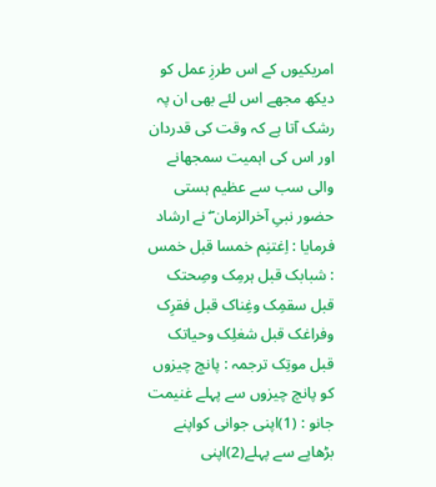امریکیوں کے اس طرزِ عمل کو دیکھ مجھے اس لئے بھی ان پہ رشک آتا ہے کہ وقت کی قدردان اور اس کی اہمیت سمجھانے والی سب سے عظیم ہستی حضور نبیِ آخرالزمان ۖ نے ارشاد فرمایا : اِغتنِم خمسا قبل خمس : شبابک قبل ہرمِک وصِحتک قبل سقمِک وغِناک قبل فقرِک وفراغک قبل شغلِک وحیاتک قبل موتِک ترجمہ : پانچ چیزوں کو پانچ چیزوں سے پہلے غنیمت جانو : (1)اپنی جوانی کواپنے بڑھاپے سے پہلے(2)اپنی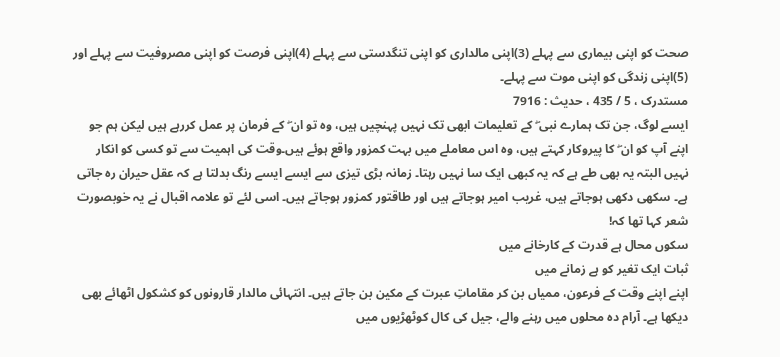صحت کو اپنی بیماری سے پہلے (3)اپنی مالداری کو اپنی تنگدستی سے پہلے (4)اپنی فرصت کو اپنی مصروفیت سے پہلے اور (5)اپنی زندگی کو اپنی موت سے پہلے۔
مستدرک ، 5 / 435 ، حدیث : 7916
ایسے لوگ، جن تک ہمارے نبی ۖ کے تعلیمات ابھی تک نہیں پہنچیں ہیں، وہ تو ان ۖ کے فرمان پر عمل کررہے ہیں لیکن ہم جو اپنے آپ کو ان ۖ کا پیروکار کہتے ہیں، وہ اس معاملے میں بہت کمزور واقع ہوئے ہیں۔وقت کی اہمیت سے تو کسی کو انکار نہیں البتہ یہ بھی طے ہے کہ یہ کبھی ایک سا نہیں رہتا۔ زمانہ بڑی تیزی سے ایسے ایسے رنگ بدلتا ہے کہ عقل حیران رہ جاتی ہے۔ سکھی دکھی ہوجاتے ہیں، غریب امیر ہوجاتے ہیں اور طاقتور کمزور ہوجاتے ہیں۔ اسی لئے تو علامہ اقبال نے یہ خوبصورت شعر کہا تھا کہ!
سکوں محال ہے قدرت کے کارخانے میں
ثبات ایک تغیر کو ہے زمانے میں
اپنے اپنے وقت کے فرعون، ممیاں بن کر مقاماتِ عبرت کے مکین بن جاتے ہیں۔ انتہائی مالدار قارونوں کو کشکول اٹھائے بھی دیکھا ہے۔ آرام دہ محلوں میں رہنے والے، جیل کی کال کوٹھڑیوں میں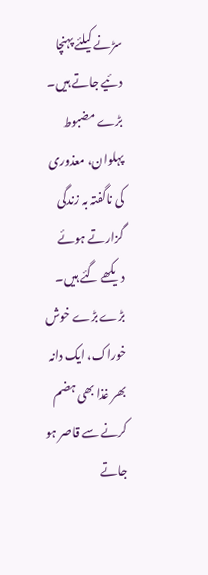سڑنے کیلئے پہنچا دئیے جاتے ہیں۔ بڑے مضبوط پہلوان، معذوری کی ناگفتہ بہ زندگی گزارتے ہوئے دیکھے گئے ہیں۔ بڑے بڑے خوش خوراک، ایک دانہ بھر غذا بھی ہضم کرنے سے قاصر ہو جاتے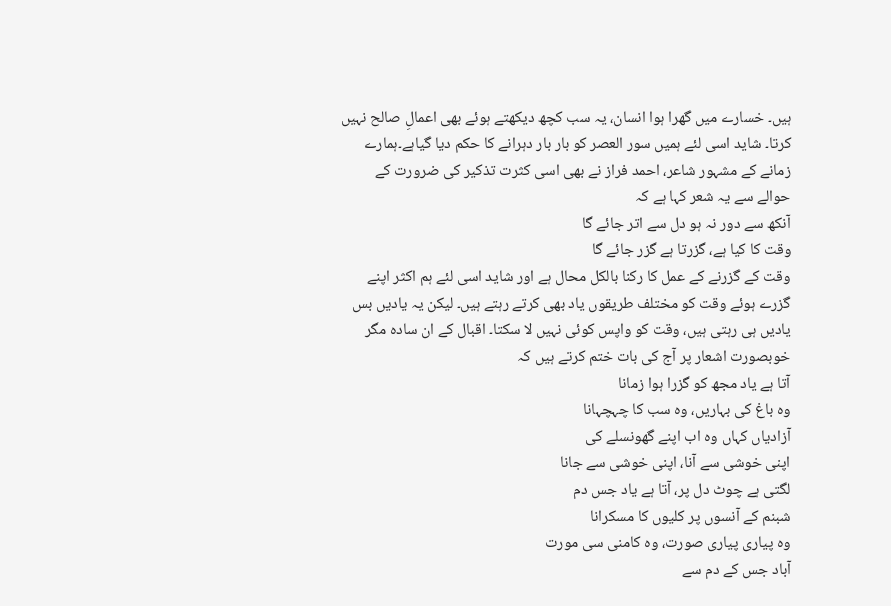ہیں۔ خسارے میں گھرا ہوا انسان، یہ سب کچھ دیکھتے ہوئے بھی اعمالِ صالح نہیں کرتا۔ شاید اسی لئے ہمیں سور العصر کو بار بار دہرانے کا حکم دیا گیاہے۔ہمارے زمانے کے مشہور شاعر، احمد فراز نے بھی اسی کثرت تذکیر کی ضرورت کے حوالے سے یہ شعر کہا ہے کہ
آنکھ سے دور نہ ہو دل سے اتر جائے گا
وقت کا کیا ہے، گزرتا ہے گزر جائے گا
وقت کے گزرنے کے عمل کا رکنا بالکل محال ہے اور شاید اسی لئے ہم اکثر اپنے گزرے ہوئے وقت کو مختلف طریقوں یاد بھی کرتے رہتے ہیں۔ لیکن یہ یادیں بس یادیں ہی رہتی ہیں، وقت کو واپس کوئی نہیں لا سکتا۔ اقبال کے ان سادہ مگر خوبصورت اشعار پر آج کی بات ختم کرتے ہیں کہ
آتا ہے یاد مجھ کو گزرا ہوا زمانا
وہ باغ کی بہاریں، وہ سب کا چہچہانا
آزادیاں کہاں وہ اب اپنے گھونسلے کی
اپنی خوشی سے آنا، اپنی خوشی سے جانا
لگتی ہے چوٹ دل پر، آتا ہے یاد جس دم
شبنم کے آنسوں پر کلیوں کا مسکرانا
وہ پیاری پیاری صورت، وہ کامنی سی مورت
آباد جس کے دم سے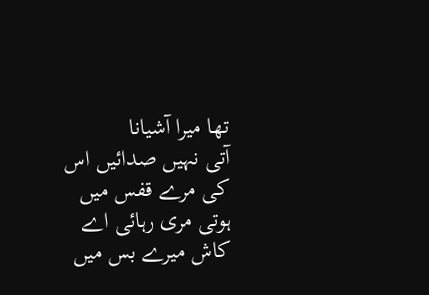تھا میرا آشیانا
آتی نہیں صدائیں اس کی مرے قفس میں
ہوتی مری رہائی اے کاش میرے بس میں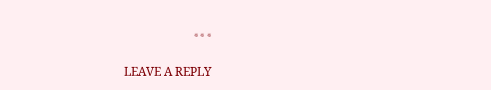٭٭٭

LEAVE A REPLY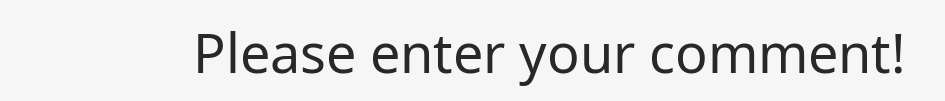Please enter your comment!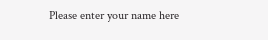Please enter your name here